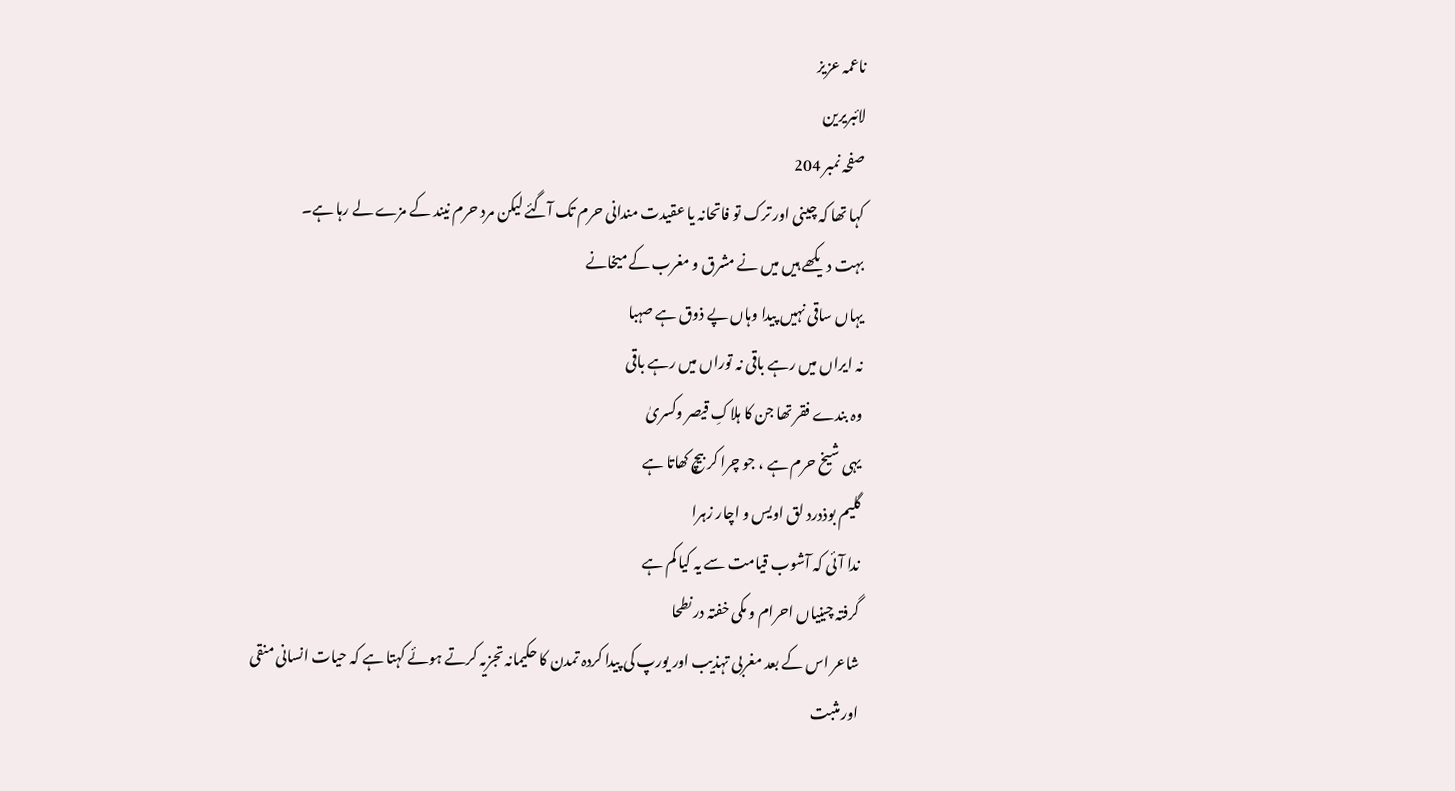ناعمہ عزیز
لائبریرین
صفحہ نمبر 204
کہا تھا کہ چینی اور ترک تو فاتحانہ یا عقیدت مندانی حرم تک آگئے لیکن مرد حرم نیند کے مزے لے رہا ہے۔
بہت دیکھے ہیں میں نے مشرق و مغرب کے میخانے
یہاں ساقی نہیں پیدا وہاں پے ذوق ہے صہبا
نہ ایراں میں رہے باقی نہ توراں میں رہے باقی
وہ بندے فقر تھا جن کا ہلاکِ قیصر وکسریٰ
یہی شیخ حرم ہے ، جو چرا کر بیچ کھاتا ہے
گلیم بوذدرد لق اویس و اچار زہرا
ندا آئی کہ آشوب قیامت سے یہ کیا کم ہے
گرفتہ چینیاں احرام و مکی خفتہ در نطحا
شاعر اس کے بعد مغربی تہذیب اور یورپ کی پیدا کردہ تمدن کا حکیمانہ تجزیہ کرتے ہوئے کہتا ہے کہ حیات انسانی منقی اور مثبت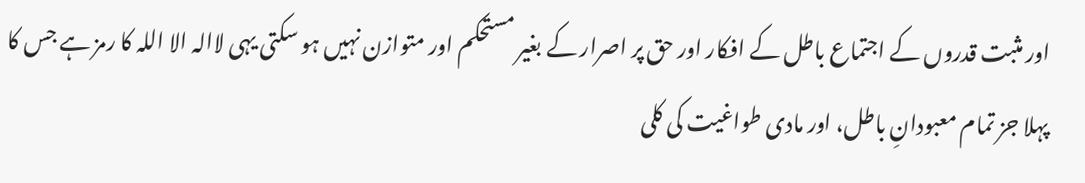اور مثبت قدروں کے اجتماع باطل کے افکار اور حق پر اصرار کے بغیر مستحکم اور متوازن نہیں ہو سکتی یہی لاالہ الا اللہ کا رمز ہے جس کا پہلا جز تمام معبودانِ باطل، اور مادی طواغیت کی کلی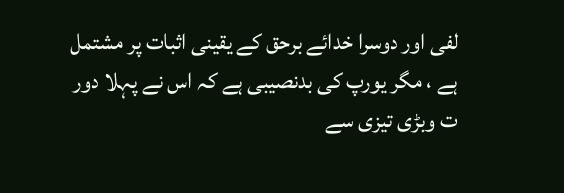لفی اور دوسرا خدائے برحق کے یقینی اثبات پر مشتمل ہے ، مگر یورپ کی بدنصیبی ہے کہ اس نے پہلا دور ت وبڑی تیزی سے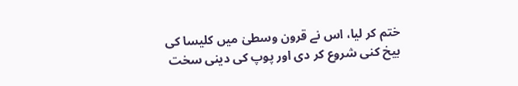ختم کر لیا، اس نے قرون وسطیٰ میں کلیسا کی بیخ کنی شروع کر دی اور پوپ کی دینی سخت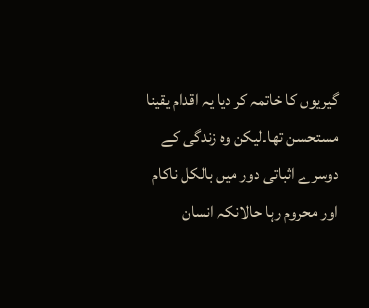گیریوں کا خاتمہ کر دیا یہ اقدام یقینا مستحسن تھا۔لیکن وہ زندگی کے دوسرے اثباتی دور میں بالکل ناکام اور محروم رہا حالانکہ انسان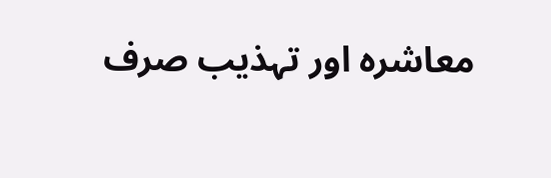معاشرہ اور تہذیب صرف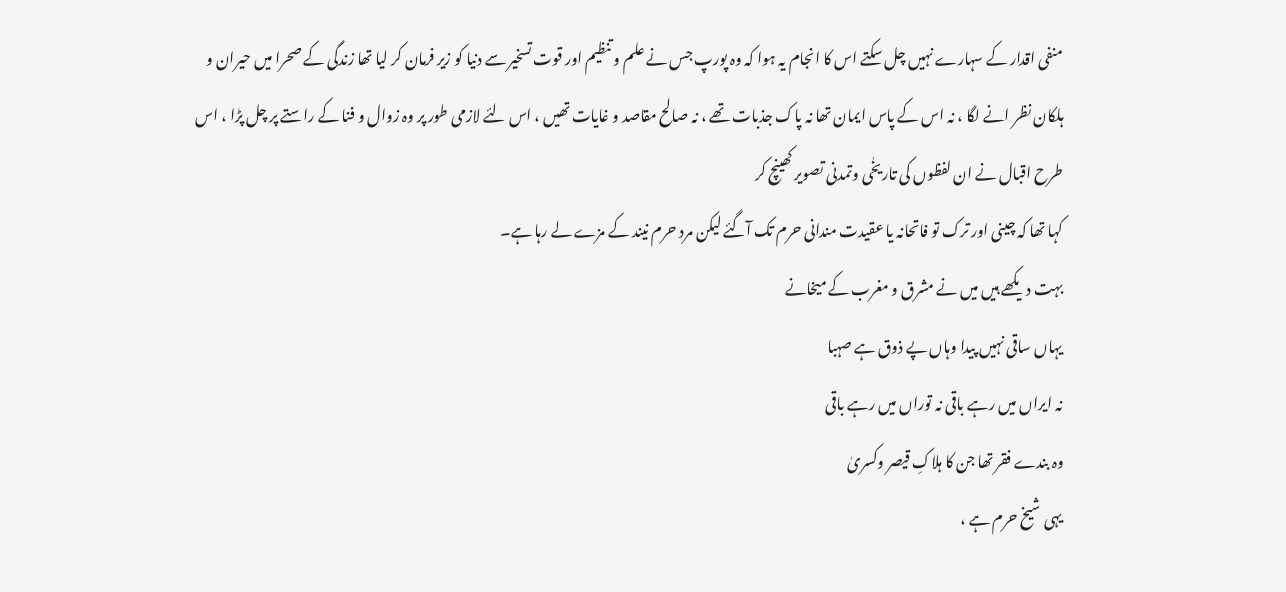منفی اقدار کے سہارے نہیں چل سکتے اس کا انجام یہ ہوا کہ وہ پورپ جس نے علم و تنظیم اور قوت تسخیر سے دنیا کو زیر فرمان کر لیا تھا زندگی کے صحرا میں حیران و ہلکان نظر انے لگا ، نہ اس کے پاس ایمان تھا نہ پاک جذبات تھے ، نہ صالح مقاصد و غایات تھیں ، اس لئے لازمی طور پر وہ زوال و فنا کے راستے پر چل پڑا ، اس طرح اقبال نے ان لفظوں کی تاریخٰی وتمدنی تصویر کھینچ کر
کہا تھا کہ چینی اور ترک تو فاتحانہ یا عقیدت مندانی حرم تک آگئے لیکن مرد حرم نیند کے مزے لے رہا ہے۔
بہت دیکھے ہیں میں نے مشرق و مغرب کے میخانے
یہاں ساقی نہیں پیدا وہاں پے ذوق ہے صہبا
نہ ایراں میں رہے باقی نہ توراں میں رہے باقی
وہ بندے فقر تھا جن کا ہلاکِ قیصر وکسریٰ
یہی شیخ حرم ہے ،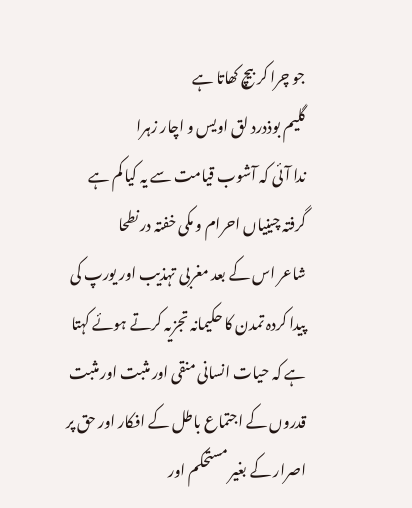جو چرا کر بیچ کھاتا ہے
گلیم بوذدرد لق اویس و اچار زہرا
ندا آئی کہ آشوب قیامت سے یہ کیا کم ہے
گرفتہ چینیاں احرام و مکی خفتہ در نطحا
شاعر اس کے بعد مغربی تہذیب اور یورپ کی پیدا کردہ تمدن کا حکیمانہ تجزیہ کرتے ہوئے کہتا ہے کہ حیات انسانی منقی اور مثبت اور مثبت قدروں کے اجتماع باطل کے افکار اور حق پر اصرار کے بغیر مستحکم اور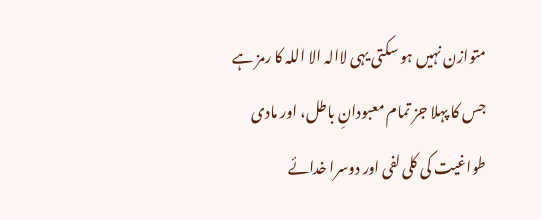متوازن نہیں ہو سکتی یہی لاالہ الا اللہ کا رمز ہے جس کا پہلا جز تمام معبودانِ باطل، اور مادی طواغیت کی کلی لفی اور دوسرا خدائے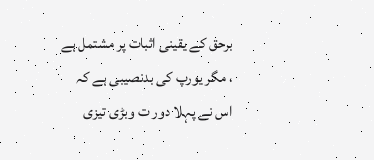برحق کے یقینی اثبات پر مشتمل ہے ، مگر یورپ کی بدنصیبی ہے کہ اس نے پہلا دور ت وبڑی تیزی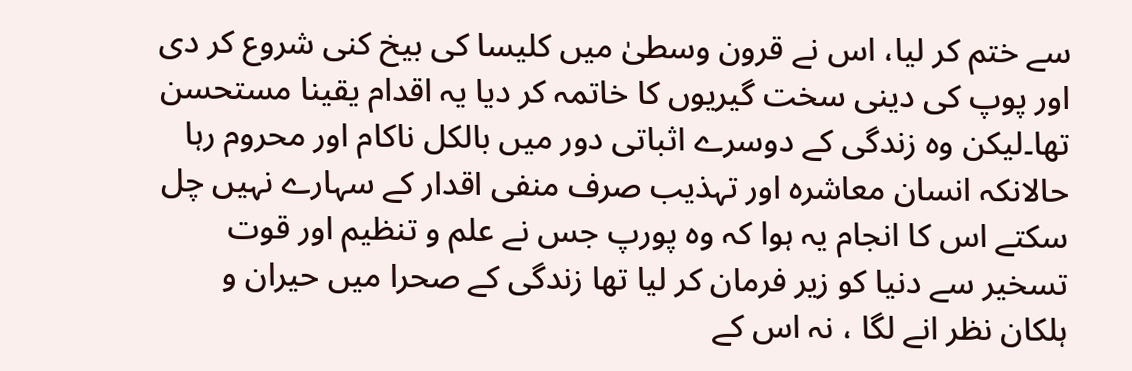سے ختم کر لیا، اس نے قرون وسطیٰ میں کلیسا کی بیخ کنی شروع کر دی اور پوپ کی دینی سخت گیریوں کا خاتمہ کر دیا یہ اقدام یقینا مستحسن تھا۔لیکن وہ زندگی کے دوسرے اثباتی دور میں بالکل ناکام اور محروم رہا حالانکہ انسان معاشرہ اور تہذیب صرف منفی اقدار کے سہارے نہیں چل سکتے اس کا انجام یہ ہوا کہ وہ پورپ جس نے علم و تنظیم اور قوت تسخیر سے دنیا کو زیر فرمان کر لیا تھا زندگی کے صحرا میں حیران و ہلکان نظر انے لگا ، نہ اس کے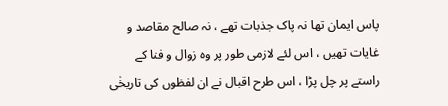پاس ایمان تھا نہ پاک جذبات تھے ، نہ صالح مقاصد و غایات تھیں ، اس لئے لازمی طور پر وہ زوال و فنا کے راستے پر چل پڑا ، اس طرح اقبال نے ان لفظوں کی تاریخٰی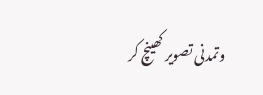وتمدنی تصویر کھینچ کر